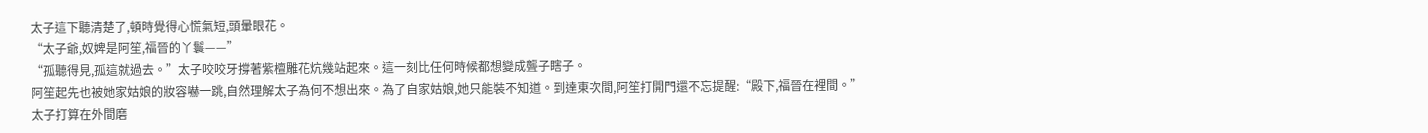太子這下聽清楚了,頓時覺得心慌氣短,頭暈眼花。
“太子爺,奴婢是阿笙,福晉的丫鬟——”
“孤聽得見,孤這就過去。”太子咬咬牙撐著紫檀雕花炕幾站起來。這一刻比任何時候都想變成聾子瞎子。
阿笙起先也被她家姑娘的妝容嚇一跳,自然理解太子為何不想出來。為了自家姑娘,她只能裝不知道。到達東次間,阿笙打開門還不忘提醒:“殿下,福晉在裡間。”
太子打算在外間磨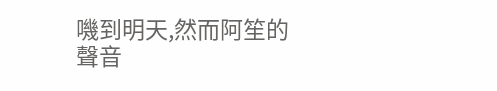嘰到明天,然而阿笙的聲音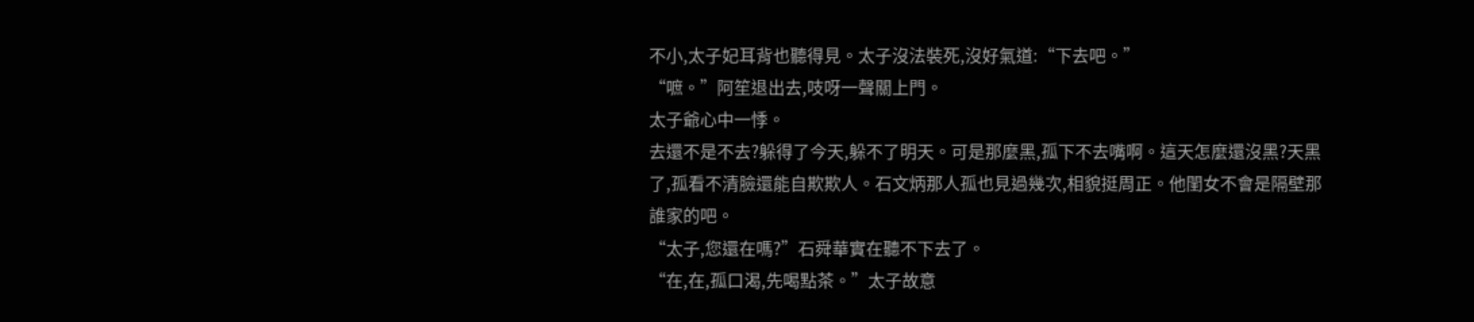不小,太子妃耳背也聽得見。太子沒法裝死,沒好氣道:“下去吧。”
“嗻。”阿笙退出去,吱呀一聲關上門。
太子爺心中一悸。
去還不是不去?躲得了今天,躲不了明天。可是那麼黑,孤下不去嘴啊。這天怎麼還沒黑?天黑了,孤看不清臉還能自欺欺人。石文炳那人孤也見過幾次,相貌挺周正。他閨女不會是隔壁那誰家的吧。
“太子,您還在嗎?”石舜華實在聽不下去了。
“在,在,孤口渴,先喝點茶。”太子故意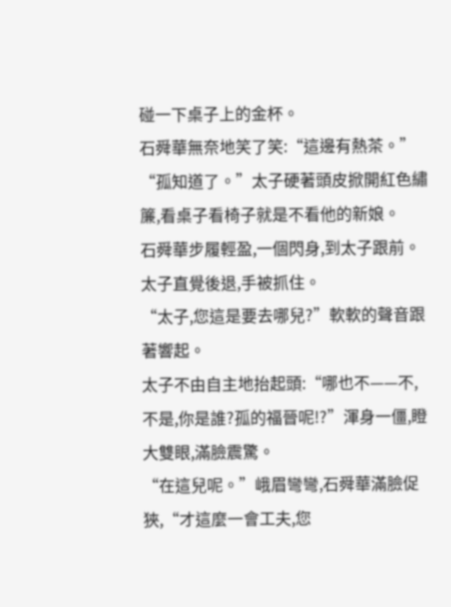碰一下桌子上的金杯。
石舜華無奈地笑了笑:“這邊有熱茶。”
“孤知道了。”太子硬著頭皮掀開紅色繡簾,看桌子看椅子就是不看他的新娘。
石舜華步履輕盈,一個閃身,到太子跟前。
太子直覺後退,手被抓住。
“太子,您這是要去哪兒?”軟軟的聲音跟著響起。
太子不由自主地抬起頭:“哪也不——不,不是,你是誰?孤的福晉呢!?”渾身一僵,瞪大雙眼,滿臉震驚。
“在這兒呢。”峨眉彎彎,石舜華滿臉促狹,“才這麼一會工夫,您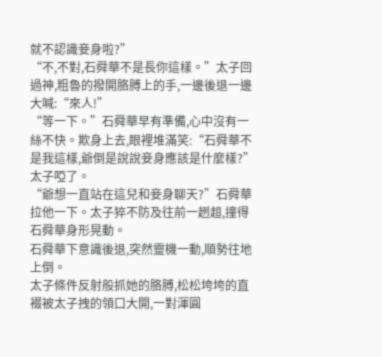就不認識妾身啦?”
“不,不對,石舜華不是長你這樣。”太子回過神,粗魯的撥開胳膊上的手,一邊後退一邊大喊:“來人!”
“等一下。”石舜華早有準備,心中沒有一絲不快。欺身上去,眼裡堆滿笑:“石舜華不是我這樣,爺倒是說說妾身應該是什麼樣?”
太子啞了。
“爺想一直站在這兒和妾身聊天?”石舜華拉他一下。太子猝不防及往前一趔趄,撞得石舜華身形晃動。
石舜華下意識後退,突然靈機一動,順勢往地上倒。
太子條件反射般抓她的胳膊,松松垮垮的直裰被太子拽的領口大開,一對渾圓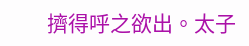擠得呼之欲出。太子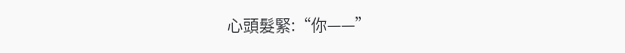心頭髮緊:“你——”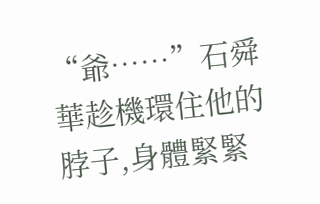“爺……”石舜華趁機環住他的脖子,身體緊緊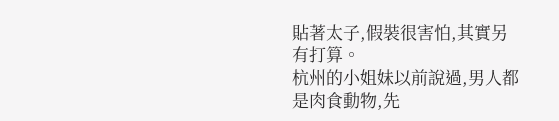貼著太子,假裝很害怕,其實另有打算。
杭州的小姐妹以前說過,男人都是肉食動物,先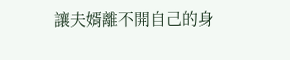讓夫婿離不開自己的身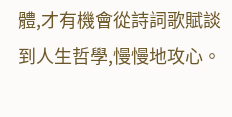體,才有機會從詩詞歌賦談到人生哲學,慢慢地攻心。